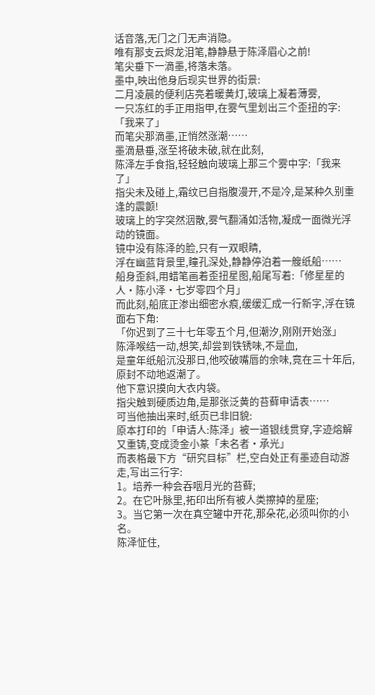话音落,无门之门无声消隐。
唯有那支云烬龙泪笔,静静悬于陈泽眉心之前!
笔尖垂下一滴墨,将落未落。
墨中,映出他身后现实世界的街景:
二月凌晨的便利店亮着暖黄灯,玻璃上凝着薄雾,
一只冻红的手正用指甲,在雾气里划出三个歪扭的字:
「我来了」
而笔尖那滴墨,正悄然涨潮……
墨滴悬垂,涨至将破未破,就在此刻,
陈泽左手食指,轻轻触向玻璃上那三个雾中字:「我来了」
指尖未及碰上,霜纹已自指腹漫开,不是冷,是某种久别重逢的震颤!
玻璃上的字突然洇散,雾气翻涌如活物,凝成一面微光浮动的镜面。
镜中没有陈泽的脸,只有一双眼睛,
浮在幽蓝背景里,瞳孔深处,静静停泊着一艘纸船……
船身歪斜,用蜡笔画着歪扭星图,船尾写着:「修星星的人·陈小泽·七岁零四个月」
而此刻,船底正渗出细密水痕,缓缓汇成一行新字,浮在镜面右下角:
「你迟到了三十七年零五个月,但潮汐,刚刚开始涨」
陈泽喉结一动,想笑,却尝到铁锈味,不是血,
是童年纸船沉没那日,他咬破嘴唇的余味,竟在三十年后,原封不动地返潮了。
他下意识摸向大衣内袋。
指尖触到硬质边角,是那张泛黄的苔藓申请表……
可当他抽出来时,纸页已非旧貌:
原本打印的「申请人:陈泽」被一道银线贯穿,字迹熔解又重铸,变成烫金小篆「未名者·承光」
而表格最下方“研究目标”栏,空白处正有墨迹自动游走,写出三行字:
1。培养一种会吞咽月光的苔藓;
2。在它叶脉里,拓印出所有被人类擦掉的星座;
3。当它第一次在真空罐中开花,那朵花,必须叫你的小名。
陈泽怔住,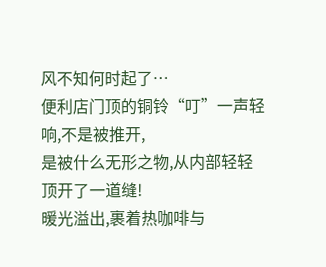风不知何时起了…
便利店门顶的铜铃“叮”一声轻响,不是被推开,
是被什么无形之物,从内部轻轻顶开了一道缝!
暖光溢出,裹着热咖啡与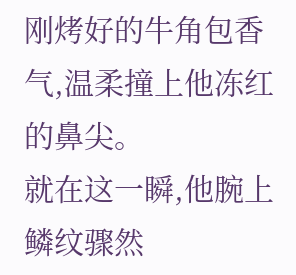刚烤好的牛角包香气,温柔撞上他冻红的鼻尖。
就在这一瞬,他腕上鳞纹骤然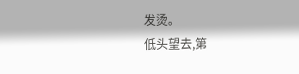发烫。
低头望去,第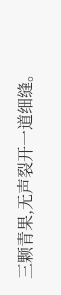三颗青果,无声裂开一道细缝。